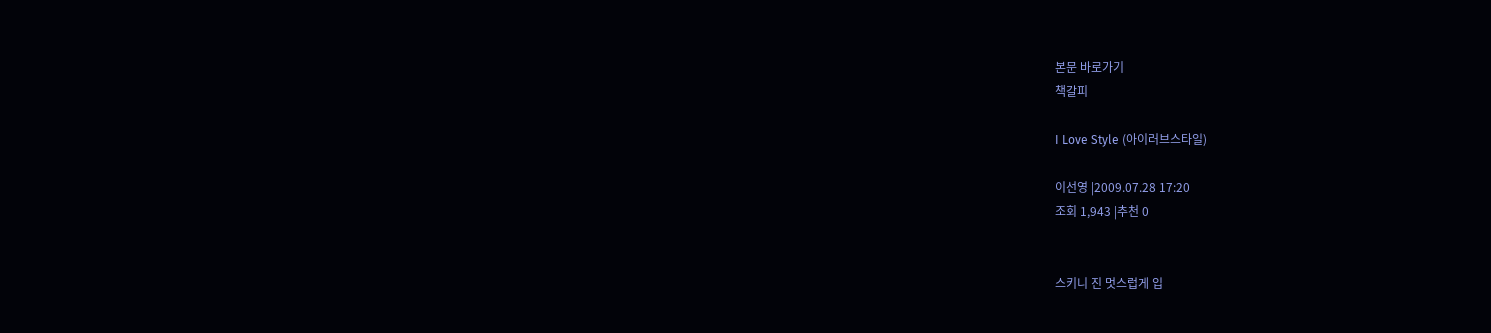본문 바로가기
책갈피

I Love Style (아이러브스타일)

이선영 |2009.07.28 17:20
조회 1,943 |추천 0


스키니 진 멋스럽게 입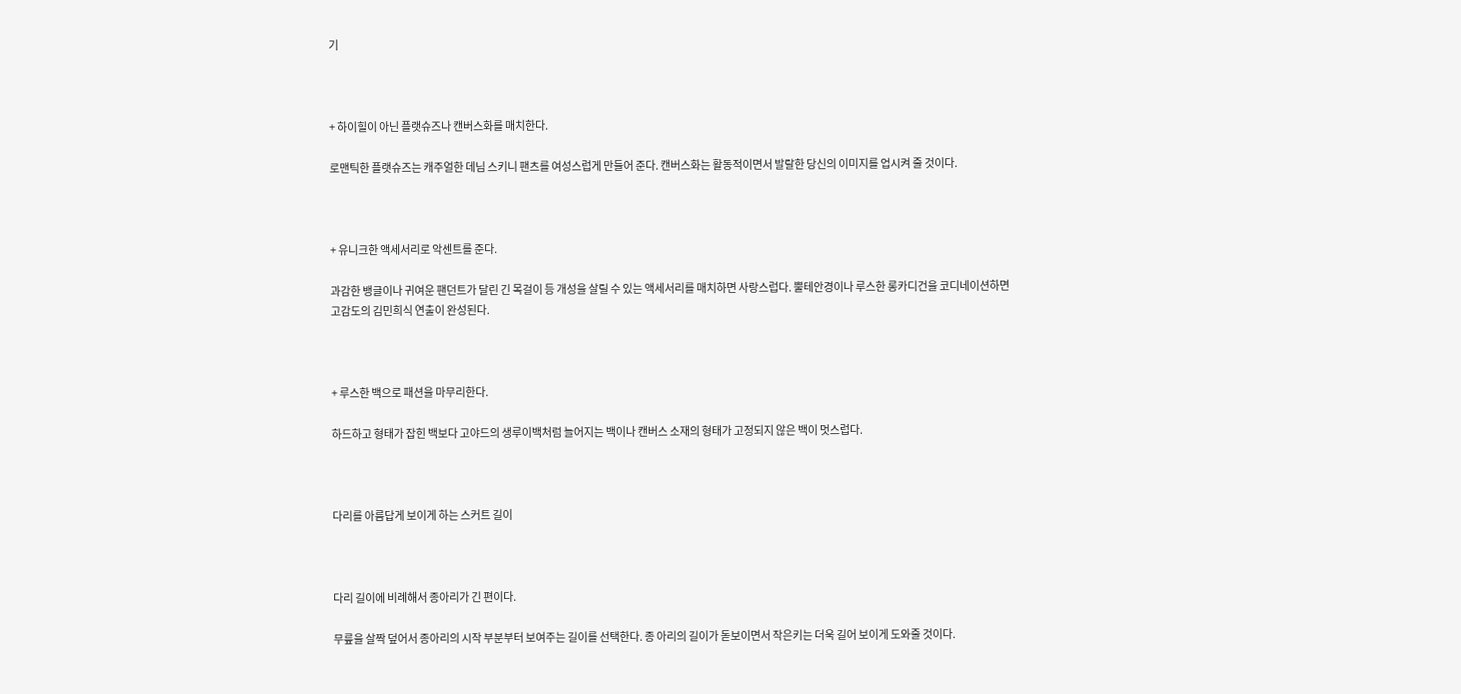기



+ 하이힐이 아닌 플랫슈즈나 캔버스화를 매치한다.

로맨틱한 플랫슈즈는 캐주얼한 데님 스키니 팬츠를 여성스럽게 만들어 준다. 캔버스화는 활동적이면서 발랄한 당신의 이미지를 업시켜 줄 것이다.



+ 유니크한 액세서리로 악센트를 준다.

과감한 뱅글이나 귀여운 팬던트가 달린 긴 목걸이 등 개성을 살릴 수 있는 액세서리를 매치하면 사랑스럽다. 뿔테안경이나 루스한 롱카디건을 코디네이션하면 고감도의 김민희식 연출이 완성된다.



+ 루스한 백으로 패션을 마무리한다.

하드하고 형태가 잡힌 백보다 고야드의 생루이백처럼 늘어지는 백이나 캔버스 소재의 형태가 고정되지 않은 백이 멋스럽다.



다리를 아름답게 보이게 하는 스커트 길이



다리 길이에 비례해서 종아리가 긴 편이다.

무릎을 살짝 덮어서 종아리의 시작 부분부터 보여주는 길이를 선택한다. 종 아리의 길이가 돋보이면서 작은키는 더욱 길어 보이게 도와줄 것이다.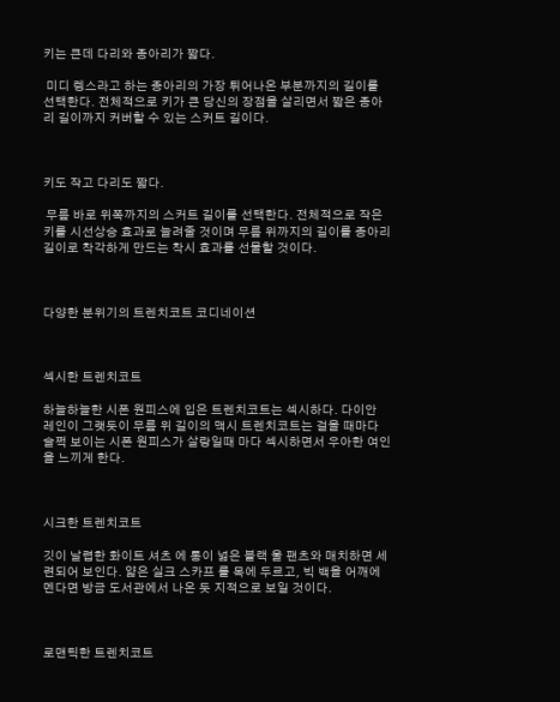키는 큰데 다리와 종아리가 짧다.

 미디 렝스라고 하는 종아리의 가장 튀어나온 부분까지의 길이를 선택한다. 전체적으로 키가 큰 당신의 장점을 살리면서 짧은 종아리 길이까지 커버할 수 있는 스커트 길이다.



키도 작고 다리도 짧다.

 무릎 바로 위쪽까지의 스커트 길이를 선택한다. 전체적으로 작은 키를 시선상승 효과로 늘려줄 것이며 무릎 위까지의 길이를 종아리 길이로 착각하게 만드는 착시 효과를 선물할 것이다.



다양한 분위기의 트렌치코트 코디네이션



섹시한 트렌치코트

하늘하늘한 시폰 원피스에 입은 트렌치코트는 섹시하다. 다이안 레인이 그랫듯이 무릎 위 길이의 맥시 트렌치코트는 걸을 때마다 슬쩍 보이는 시폰 원피스가 살랑일때 마다 섹시하면서 우아한 여인을 느끼게 한다.



시크한 트렌치코트

깃이 날렵한 화이트 셔츠 에 통이 넓은 블랙 울 팬츠와 매치하면 세련되어 보인다. 얇은 실크 스카프 를 목에 두르고, 빅 백을 어깨에 멘다면 방금 도서관에서 나온 듯 지적으로 보일 것이다.



로맨틱한 트렌치코트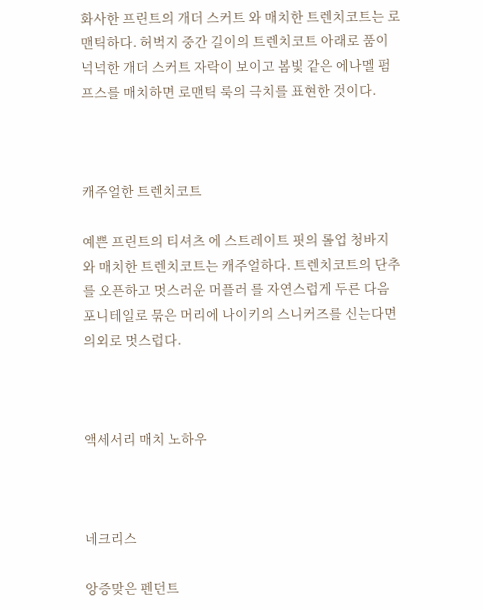화사한 프린트의 개더 스커트 와 매치한 트렌치코트는 로맨틱하다. 허벅지 중간 길이의 트렌치코트 아래로 품이 넉넉한 개더 스커트 자락이 보이고 봄빛 같은 에나멜 펌프스를 매치하면 로맨틱 룩의 극치를 표현한 것이다.



캐주얼한 트렌치코트

예쁜 프린트의 티셔츠 에 스트레이트 핏의 롤업 청바지 와 매치한 트렌치코트는 캐주얼하다. 트렌치코트의 단추를 오픈하고 멋스러운 머플러 를 자연스럽게 두른 다음 포니테일로 묶은 머리에 나이키의 스니커즈를 신는다면 의외로 멋스럽다.



액세서리 매치 노하우



네크리스

앙증맞은 펜던트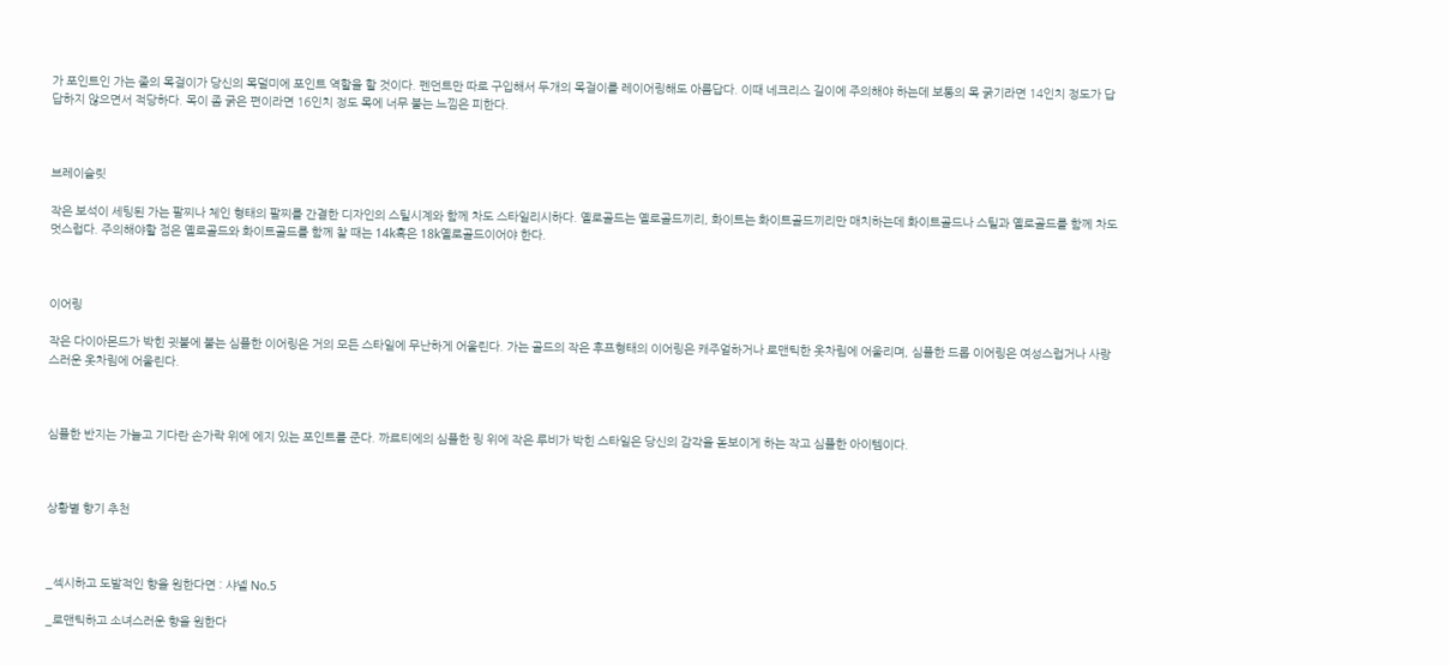가 포인트인 가는 줄의 목걸이가 당신의 목덜미에 포인트 역할을 할 것이다. 펜던트만 따로 구입해서 두개의 목걸이를 레이어링해도 아름답다. 이때 네크리스 길이에 주의해야 하는데 보통의 목 굵기라면 14인치 정도가 답답하지 않으면서 적당하다. 목이 좀 굵은 편이라면 16인치 정도 목에 너무 붙는 느낌은 피한다.



브레이슬릿

작은 보석이 세팅된 가는 팔찌나 체인 형태의 팔찌를 간결한 디자인의 스틸시계와 함께 차도 스타일리시하다. 옐로골드는 옐로골드끼리, 화이트는 화이트골드끼리만 매치하는데 화이트골드나 스틸과 옐로골드를 함께 차도 멋스럽다. 주의해야할 점은 옐로골드와 화이트골드를 함께 찰 때는 14k혹은 18k옐로골드이어야 한다.



이어링

작은 다이아몬드가 박힌 귓불에 붙는 심플한 이어링은 거의 모든 스타일에 무난하게 어울린다. 가는 골드의 작은 후프형태의 이어링은 캐주얼하거나 로맨틱한 옷차림에 어울리며, 심플한 드롭 이어링은 여성스럽거나 사랑스러운 옷차림에 어울린다.



심플한 반지는 가늘고 기다란 손가락 위에 에지 있는 포인트를 준다. 까르티에의 심플한 링 위에 작은 루비가 박힌 스타일은 당신의 감각을 돋보이게 하는 작고 심플한 아이템이다.



상황별 향기 추천



_섹시하고 도발적인 향을 원한다면 : 샤넬 No.5

_로맨틱하고 소녀스러운 향을 원한다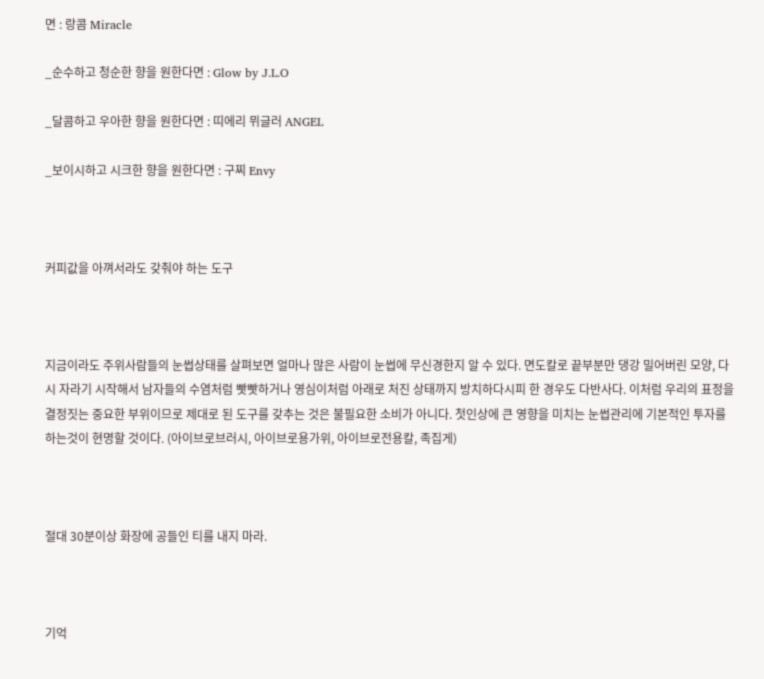면 : 랑콤 Miracle

_순수하고 청순한 향을 원한다면 : Glow by J.L.O

_달콤하고 우아한 향을 원한다면 : 띠에리 뮈글러 ANGEL

_보이시하고 시크한 향을 원한다면 : 구찌 Envy



커피값을 아껴서라도 갖춰야 하는 도구



지금이라도 주위사람들의 눈썹상태를 살펴보면 얼마나 많은 사람이 눈썹에 무신경한지 알 수 있다. 면도칼로 끝부분만 댕강 밀어버린 모양, 다시 자라기 시작해서 남자들의 수염처럼 빳빳하거나 영심이처럼 아래로 처진 상태까지 방치하다시피 한 경우도 다반사다. 이처럼 우리의 표정을 결정짓는 중요한 부위이므로 제대로 된 도구를 갖추는 것은 불필요한 소비가 아니다. 첫인상에 큰 영향을 미치는 눈썹관리에 기본적인 투자를 하는것이 현명할 것이다. (아이브로브러시, 아이브로용가위, 아이브로전용칼, 족집게)



절대 30분이상 화장에 공들인 티를 내지 마라.



기억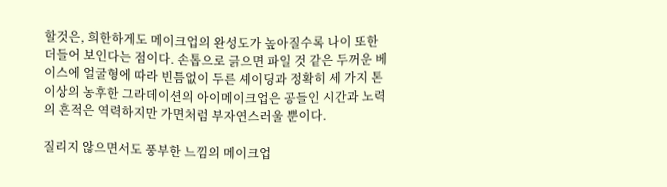할것은, 희한하게도 메이크업의 완성도가 높아질수록 나이 또한 더들어 보인다는 점이다. 손톱으로 긁으면 파일 것 같은 두꺼운 베이스에 얼굴형에 따라 빈틈없이 두른 셰이딩과 정확히 세 가지 톤 이상의 농후한 그라데이션의 아이메이크업은 공들인 시간과 노력의 흔적은 역력하지만 가면처럼 부자연스러울 뿐이다.

질리지 않으면서도 풍부한 느낌의 메이크업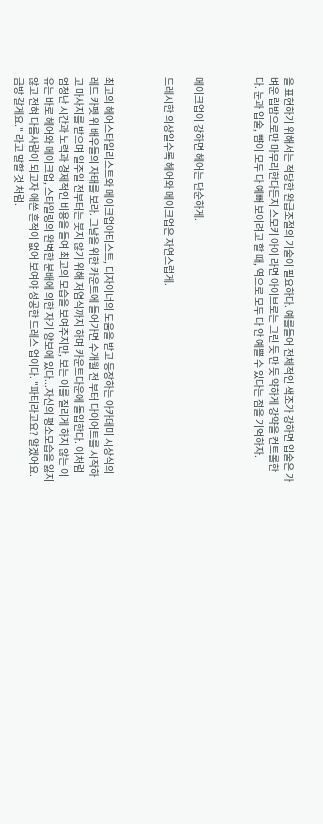을 표현하기 위해서는 적당한 완급조절의 기술이 필요하다. 예를들어 전체적인 색조가 강하면 입술은 가벼운 립밤으로만 마무리한다든지 스모키 아이 라면 아이브로는 그린 듯 만 듯 약하게 강약을 컨트롤한다. 눈과 입술, 뺨이 모두 다 예뻐 보이려고 할 때, 역으로 모두 다 안 예쁠 수 있다는 점을 기억하자.



메이크업이 강하면 헤어는 단순하게.

드레시한 의상일수록 헤어와 메이크업은 자연스럽게.



최고의 헤어스타일리스트와 메이크업아티스트, 디자이너의 도움을 받고 등장하는 아카데미 시상식의 레드 카펫 위 배우들의 자태를 보라. 그날을 위한 카운트에 들어가면 수개월 전 부터 다이어트를 시작하고 마사지를 받으며 일주일 전부터는 붓지 않기 위해 저염식까지 하며 카운트다운에 돌입한다. 이처럼 엄청난 시간과 노력과 경제적인 비용을 들여 최고의 모습을 보여주지만, 보는 이를 질리게 하지 않는 이유는 바로 헤어와 메이크업, 스타일링의 완벽한 분배에 의한 자기 양보에 있다...자신의 평소모습을 잃지 않고 전혀 다름사람이 되고자 애쓴 흔적이 없어 보여야 성공한 드레스 업이다. "파티라고요? 알겠어요. 금방 갈게요." 라고 말할 것 처럼.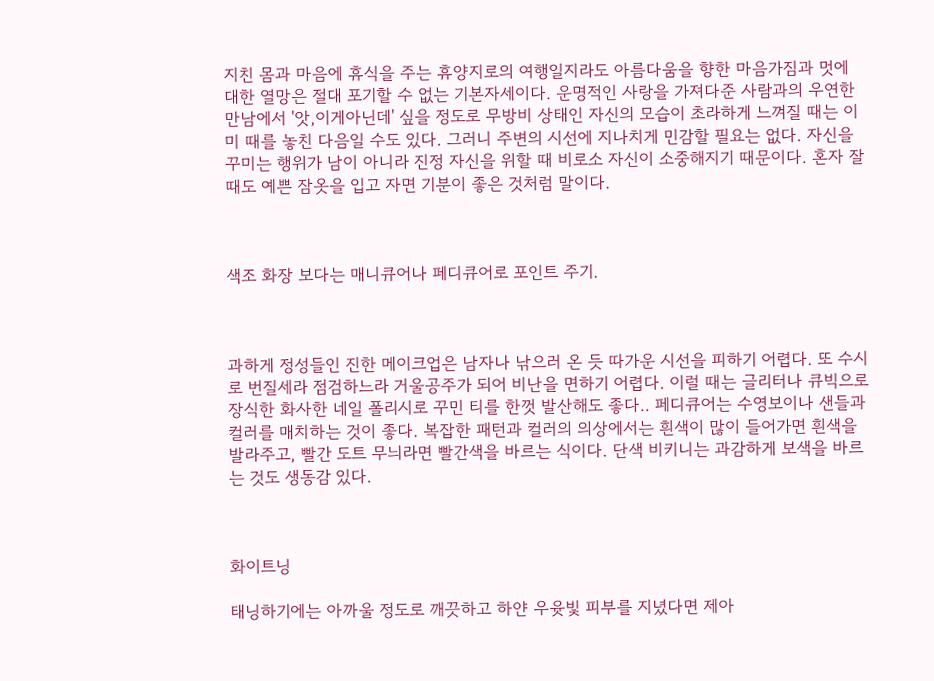지친 몸과 마음에 휴식을 주는 휴양지로의 여행일지라도 아름다움을 향한 마음가짐과 멋에 대한 열망은 절대 포기할 수 없는 기본자세이다. 운명적인 사랑을 가져다준 사람과의 우연한 만남에서 '앗,이게아닌데' 싶을 정도로 무방비 상태인 자신의 모습이 초라하게 느껴질 때는 이미 때를 놓친 다음일 수도 있다. 그러니 주변의 시선에 지나치게 민감할 필요는 없다. 자신을 꾸미는 행위가 남이 아니라 진정 자신을 위할 때 비로소 자신이 소중해지기 때문이다. 혼자 잘 때도 예쁜 잠옷을 입고 자면 기분이 좋은 것처럼 말이다.



색조 화장 보다는 매니큐어나 페디큐어로 포인트 주기.



과하게 정성들인 진한 메이크업은 남자나 낚으러 온 듯 따가운 시선을 피하기 어렵다. 또 수시로 번질세라 점검하느라 거울공주가 되어 비난을 면하기 어렵다. 이럴 때는 글리터나 큐빅으로 장식한 화사한 네일 폴리시로 꾸민 티를 한껏 발산해도 좋다.. 페디큐어는 수영보이나 샌들과 컬러를 매치하는 것이 좋다. 복잡한 패턴과 컬러의 의상에서는 흰색이 많이 들어가면 흰색을 발라주고, 빨간 도트 무늬라면 빨간색을 바르는 식이다. 단색 비키니는 과감하게 보색을 바르는 것도 생동감 있다.



화이트닝

태닝하기에는 아까울 정도로 깨끗하고 하얀 우윳빛 피부를 지녔다면 제아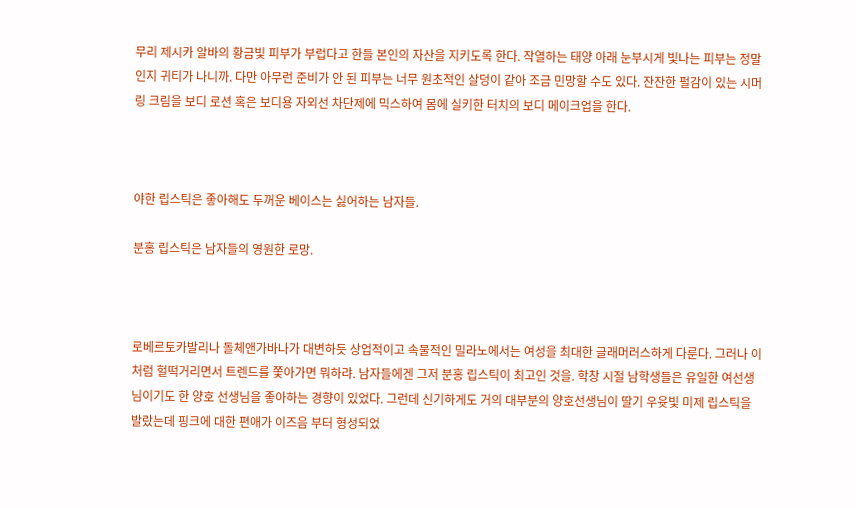무리 제시카 알바의 황금빛 피부가 부럽다고 한들 본인의 자산을 지키도록 한다. 작열하는 태양 아래 눈부시게 빛나는 피부는 정말인지 귀티가 나니까. 다만 아무런 준비가 안 된 피부는 너무 원초적인 살덩이 같아 조금 민망할 수도 있다. 잔잔한 펄감이 있는 시머링 크림을 보디 로션 혹은 보디용 자외선 차단제에 믹스하여 몸에 실키한 터치의 보디 메이크업을 한다.



야한 립스틱은 좋아해도 두꺼운 베이스는 싫어하는 남자들.

분홍 립스틱은 남자들의 영원한 로망.



로베르토카발리나 돌체앤가바나가 대변하듯 상업적이고 속물적인 밀라노에서는 여성을 최대한 글래머러스하게 다룬다. 그러나 이처럼 헐떡거리면서 트렌드를 쫓아가면 뭐하랴. 남자들에겐 그저 분홍 립스틱이 최고인 것을. 학창 시절 남학생들은 유일한 여선생님이기도 한 양호 선생님을 좋아하는 경향이 있었다. 그런데 신기하게도 거의 대부분의 양호선생님이 딸기 우윳빛 미제 립스틱을 발랐는데 핑크에 대한 편애가 이즈음 부터 형성되었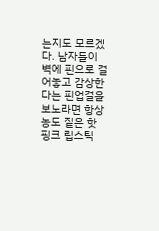는지도 모르겠다. 남자들이 벽에 핀으로 걸어놓고 감상한다는 핀업걸을 보노라면 항상 농도 짙은 핫 핑크 립스틱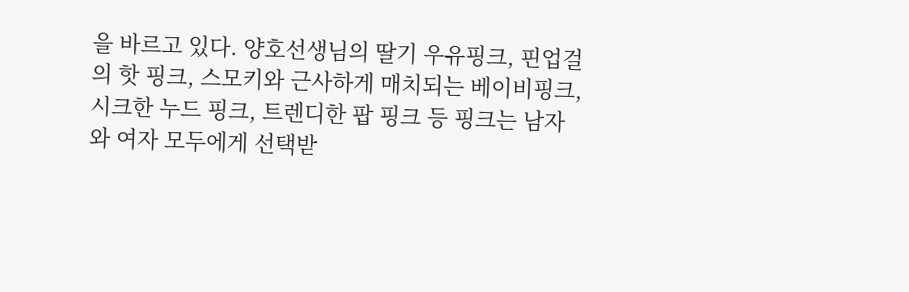을 바르고 있다. 양호선생님의 딸기 우유핑크, 핀업걸의 핫 핑크, 스모키와 근사하게 매치되는 베이비핑크, 시크한 누드 핑크, 트렌디한 팝 핑크 등 핑크는 남자와 여자 모두에게 선택받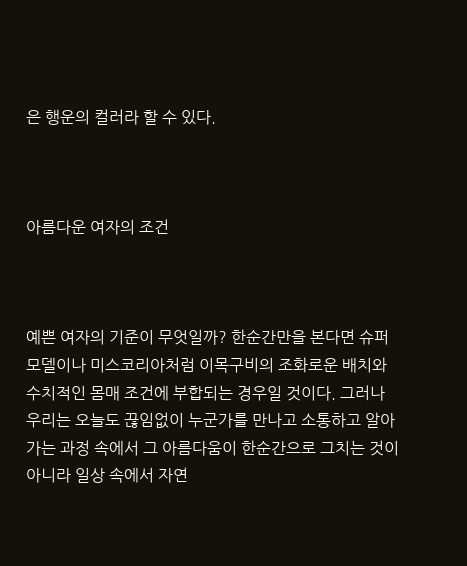은 행운의 컬러라 할 수 있다.



아름다운 여자의 조건



예쁜 여자의 기준이 무엇일까? 한순간만을 본다면 슈퍼모델이나 미스코리아처럼 이목구비의 조화로운 배치와 수치적인 몸매 조건에 부합되는 경우일 것이다. 그러나 우리는 오늘도 끊임없이 누군가를 만나고 소통하고 알아가는 과정 속에서 그 아름다움이 한순간으로 그치는 것이 아니라 일상 속에서 자연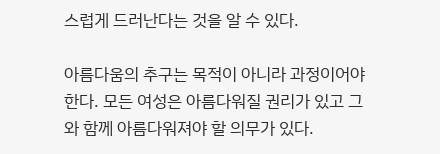스럽게 드러난다는 것을 알 수 있다.

아름다움의 추구는 목적이 아니라 과정이어야 한다. 모든 여성은 아름다워질 권리가 있고 그와 함께 아름다워져야 할 의무가 있다.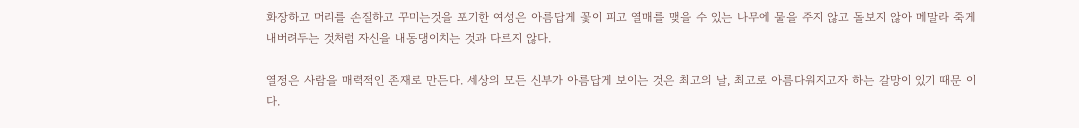화장하고 머리를 손질하고 꾸미는것을 포기한 여성은 아름답게 꽃이 피고 열매를 맺을 수 있는 나무에 물을 주지 않고 돌보지 않아 메말라 죽게 내버려두는 것처럼 자신을 내동댕이치는 것과 다르지 않다.

열정은 사람을 매력적인 존재로 만든다. 세상의 모든 신부가 아름답게 보이는 것은 최고의 날, 최고로 아름다워지고자 하는 갈망이 있기 때문 이다.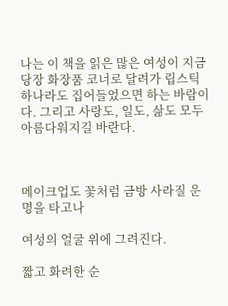나는 이 책을 읽은 많은 여성이 지금 당장 화장품 코너로 달려가 립스틱 하나라도 집어들었으면 하는 바람이다. 그리고 사랑도, 일도, 삶도 모두 아름다워지길 바란다.



메이크업도 꽃처럼 금방 사라질 운명을 타고나

여성의 얼굴 위에 그려진다.

짧고 화려한 순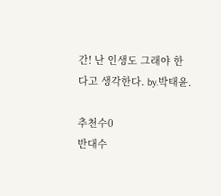간! 난 인생도 그래야 한다고 생각한다. by.박태윤.

추천수0
반대수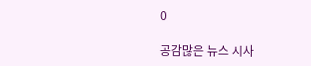0

공감많은 뉴스 시사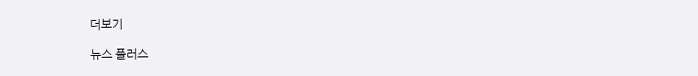더보기

뉴스 플러스